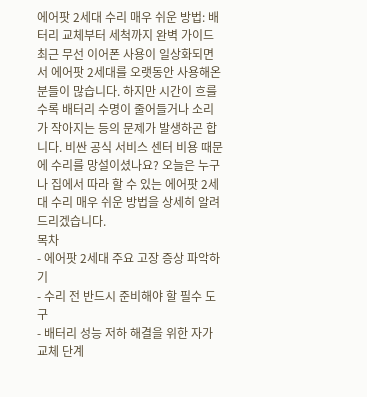에어팟 2세대 수리 매우 쉬운 방법: 배터리 교체부터 세척까지 완벽 가이드
최근 무선 이어폰 사용이 일상화되면서 에어팟 2세대를 오랫동안 사용해온 분들이 많습니다. 하지만 시간이 흐를수록 배터리 수명이 줄어들거나 소리가 작아지는 등의 문제가 발생하곤 합니다. 비싼 공식 서비스 센터 비용 때문에 수리를 망설이셨나요? 오늘은 누구나 집에서 따라 할 수 있는 에어팟 2세대 수리 매우 쉬운 방법을 상세히 알려드리겠습니다.
목차
- 에어팟 2세대 주요 고장 증상 파악하기
- 수리 전 반드시 준비해야 할 필수 도구
- 배터리 성능 저하 해결을 위한 자가 교체 단계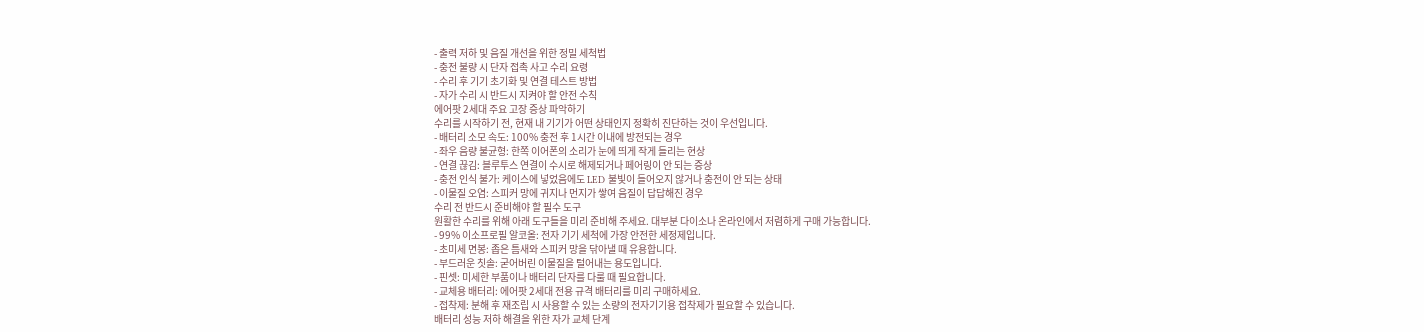- 출력 저하 및 음질 개선을 위한 정밀 세척법
- 충전 불량 시 단자 접촉 사고 수리 요령
- 수리 후 기기 초기화 및 연결 테스트 방법
- 자가 수리 시 반드시 지켜야 할 안전 수칙
에어팟 2세대 주요 고장 증상 파악하기
수리를 시작하기 전, 현재 내 기기가 어떤 상태인지 정확히 진단하는 것이 우선입니다.
- 배터리 소모 속도: 100% 충전 후 1시간 이내에 방전되는 경우
- 좌우 음량 불균형: 한쪽 이어폰의 소리가 눈에 띄게 작게 들리는 현상
- 연결 끊김: 블루투스 연결이 수시로 해제되거나 페어링이 안 되는 증상
- 충전 인식 불가: 케이스에 넣었음에도 LED 불빛이 들어오지 않거나 충전이 안 되는 상태
- 이물질 오염: 스피커 망에 귀지나 먼지가 쌓여 음질이 답답해진 경우
수리 전 반드시 준비해야 할 필수 도구
원활한 수리를 위해 아래 도구들을 미리 준비해 주세요. 대부분 다이소나 온라인에서 저렴하게 구매 가능합니다.
- 99% 이소프로필 알코올: 전자 기기 세척에 가장 안전한 세정제입니다.
- 초미세 면봉: 좁은 틈새와 스피커 망을 닦아낼 때 유용합니다.
- 부드러운 칫솔: 굳어버린 이물질을 털어내는 용도입니다.
- 핀셋: 미세한 부품이나 배터리 단자를 다룰 때 필요합니다.
- 교체용 배터리: 에어팟 2세대 전용 규격 배터리를 미리 구매하세요.
- 접착제: 분해 후 재조립 시 사용할 수 있는 소량의 전자기기용 접착제가 필요할 수 있습니다.
배터리 성능 저하 해결을 위한 자가 교체 단계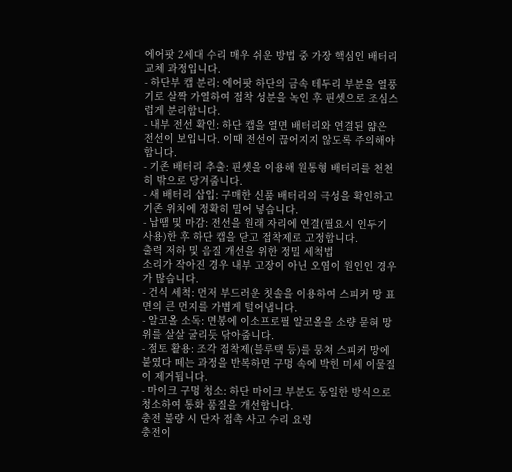에어팟 2세대 수리 매우 쉬운 방법 중 가장 핵심인 배터리 교체 과정입니다.
- 하단부 캡 분리: 에어팟 하단의 금속 테두리 부분을 열풍기로 살짝 가열하여 접착 성분을 녹인 후 핀셋으로 조심스럽게 분리합니다.
- 내부 전선 확인: 하단 캡을 열면 배터리와 연결된 얇은 전선이 보입니다. 이때 전선이 끊어지지 않도록 주의해야 합니다.
- 기존 배터리 추출: 핀셋을 이용해 원통형 배터리를 천천히 밖으로 당겨줍니다.
- 새 배터리 삽입: 구매한 신품 배터리의 극성을 확인하고 기존 위치에 정확히 밀어 넣습니다.
- 납땜 및 마감: 전선을 원래 자리에 연결(필요시 인두기 사용)한 후 하단 캡을 닫고 접착제로 고정합니다.
출력 저하 및 음질 개선을 위한 정밀 세척법
소리가 작아진 경우 내부 고장이 아닌 오염이 원인인 경우가 많습니다.
- 건식 세척: 먼저 부드러운 칫솔을 이용하여 스피커 망 표면의 큰 먼지를 가볍게 털어냅니다.
- 알코올 소독: 면봉에 이소프로필 알코올을 소량 묻혀 망 위를 살살 굴리듯 닦아줍니다.
- 점토 활용: 조각 접착제(블루택 등)를 뭉쳐 스피커 망에 붙였다 떼는 과정을 반복하면 구멍 속에 박힌 미세 이물질이 제거됩니다.
- 마이크 구멍 청소: 하단 마이크 부분도 동일한 방식으로 청소하여 통화 품질을 개선합니다.
충전 불량 시 단자 접촉 사고 수리 요령
충전이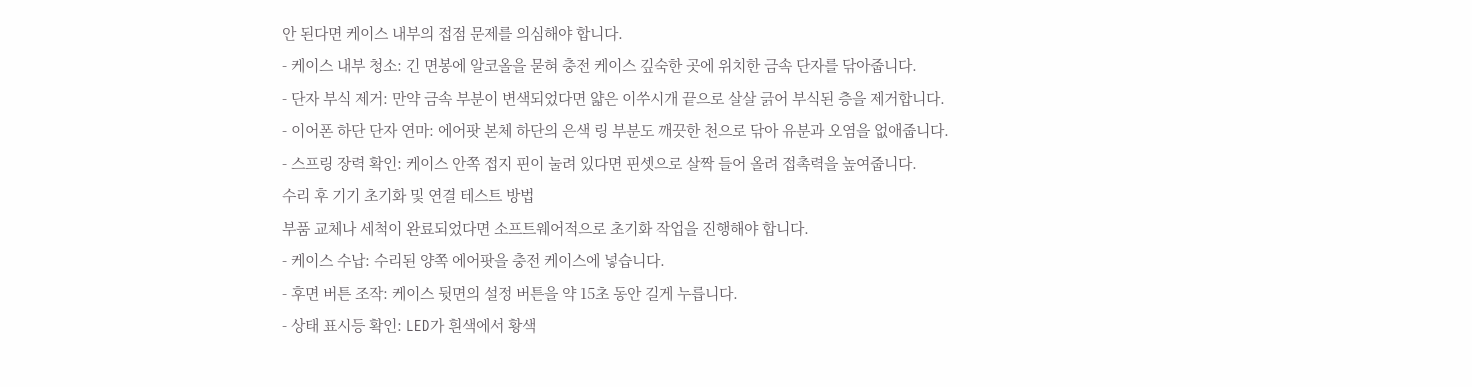안 된다면 케이스 내부의 접점 문제를 의심해야 합니다.
- 케이스 내부 청소: 긴 면봉에 알코올을 묻혀 충전 케이스 깊숙한 곳에 위치한 금속 단자를 닦아줍니다.
- 단자 부식 제거: 만약 금속 부분이 변색되었다면 얇은 이쑤시개 끝으로 살살 긁어 부식된 층을 제거합니다.
- 이어폰 하단 단자 연마: 에어팟 본체 하단의 은색 링 부분도 깨끗한 천으로 닦아 유분과 오염을 없애줍니다.
- 스프링 장력 확인: 케이스 안쪽 접지 핀이 눌려 있다면 핀셋으로 살짝 들어 올려 접촉력을 높여줍니다.
수리 후 기기 초기화 및 연결 테스트 방법
부품 교체나 세척이 완료되었다면 소프트웨어적으로 초기화 작업을 진행해야 합니다.
- 케이스 수납: 수리된 양쪽 에어팟을 충전 케이스에 넣습니다.
- 후면 버튼 조작: 케이스 뒷면의 설정 버튼을 약 15초 동안 길게 누릅니다.
- 상태 표시등 확인: LED가 흰색에서 황색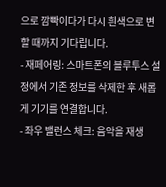으로 깜빡이다가 다시 흰색으로 변할 때까지 기다립니다.
- 재페어링: 스마트폰의 블루투스 설정에서 기존 정보를 삭제한 후 새롭게 기기를 연결합니다.
- 좌우 밸런스 체크: 음악을 재생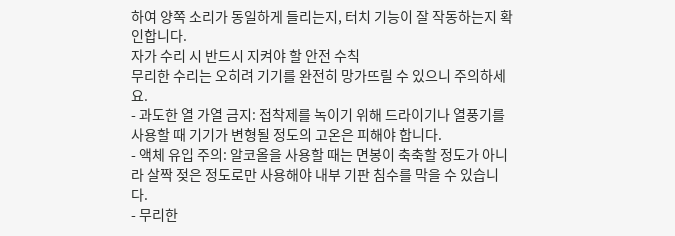하여 양쪽 소리가 동일하게 들리는지, 터치 기능이 잘 작동하는지 확인합니다.
자가 수리 시 반드시 지켜야 할 안전 수칙
무리한 수리는 오히려 기기를 완전히 망가뜨릴 수 있으니 주의하세요.
- 과도한 열 가열 금지: 접착제를 녹이기 위해 드라이기나 열풍기를 사용할 때 기기가 변형될 정도의 고온은 피해야 합니다.
- 액체 유입 주의: 알코올을 사용할 때는 면봉이 축축할 정도가 아니라 살짝 젖은 정도로만 사용해야 내부 기판 침수를 막을 수 있습니다.
- 무리한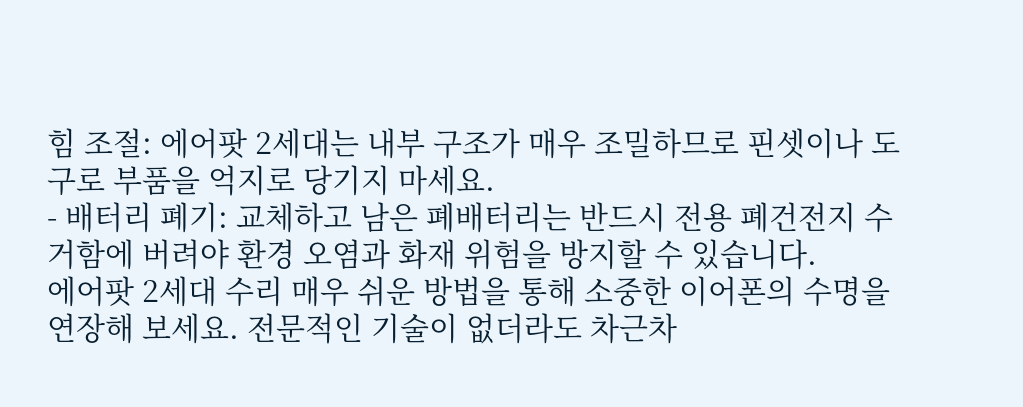힘 조절: 에어팟 2세대는 내부 구조가 매우 조밀하므로 핀셋이나 도구로 부품을 억지로 당기지 마세요.
- 배터리 폐기: 교체하고 남은 폐배터리는 반드시 전용 폐건전지 수거함에 버려야 환경 오염과 화재 위험을 방지할 수 있습니다.
에어팟 2세대 수리 매우 쉬운 방법을 통해 소중한 이어폰의 수명을 연장해 보세요. 전문적인 기술이 없더라도 차근차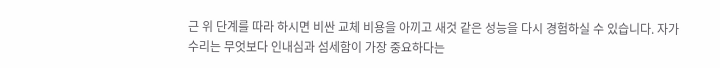근 위 단계를 따라 하시면 비싼 교체 비용을 아끼고 새것 같은 성능을 다시 경험하실 수 있습니다. 자가 수리는 무엇보다 인내심과 섬세함이 가장 중요하다는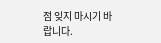점 잊지 마시기 바랍니다.